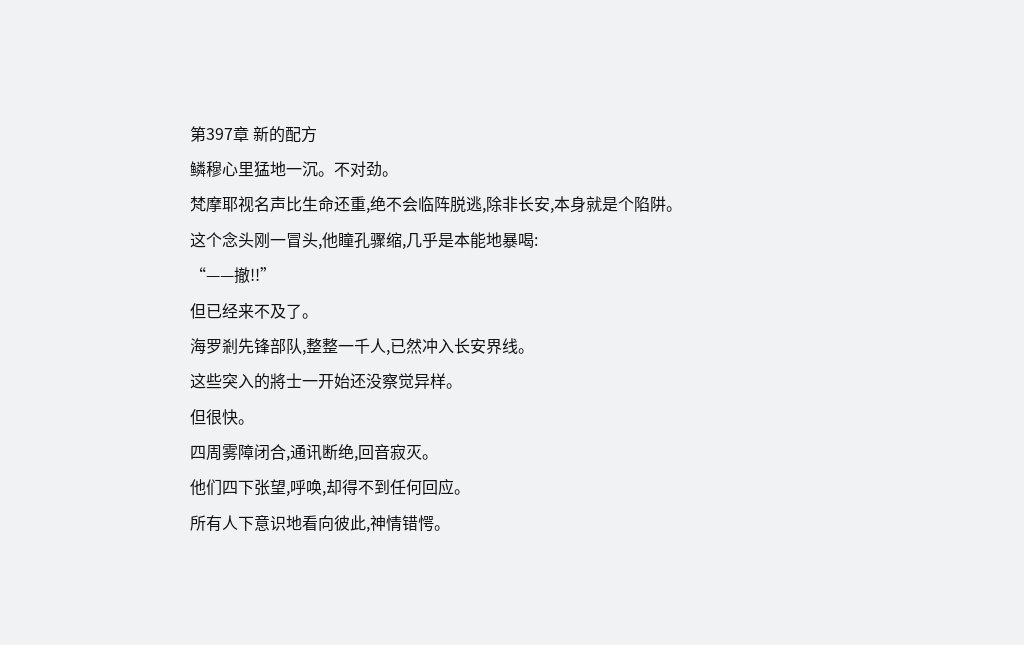第397章 新的配方
鳞穆心里猛地一沉。不对劲。
梵摩耶视名声比生命还重,绝不会临阵脱逃,除非长安,本身就是个陷阱。
这个念头刚一冒头,他瞳孔骤缩,几乎是本能地暴喝:
“——撤!!”
但已经来不及了。
海罗剎先锋部队,整整一千人,已然冲入长安界线。
这些突入的將士一开始还没察觉异样。
但很快。
四周雾障闭合,通讯断绝,回音寂灭。
他们四下张望,呼唤,却得不到任何回应。
所有人下意识地看向彼此,神情错愕。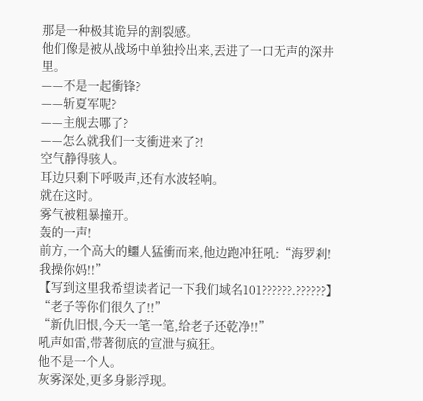那是一种极其诡异的割裂感。
他们像是被从战场中单独拎出来,丟进了一口无声的深井里。
——不是一起衝锋?
——斩夏军呢?
——主舰去哪了?
——怎么就我们一支衝进来了?!
空气静得骇人。
耳边只剩下呼吸声,还有水波轻响。
就在这时。
雾气被粗暴撞开。
轰的一声!
前方,一个高大的鱷人猛衝而来,他边跑冲狂吼:“海罗剎!我操你妈!!”
【写到这里我希望读者记一下我们域名101??????.??????】
“老子等你们很久了!!”
“新仇旧恨,今天一笔一笔,给老子还乾净!!”
吼声如雷,带著彻底的宣泄与疯狂。
他不是一个人。
灰雾深处,更多身影浮现。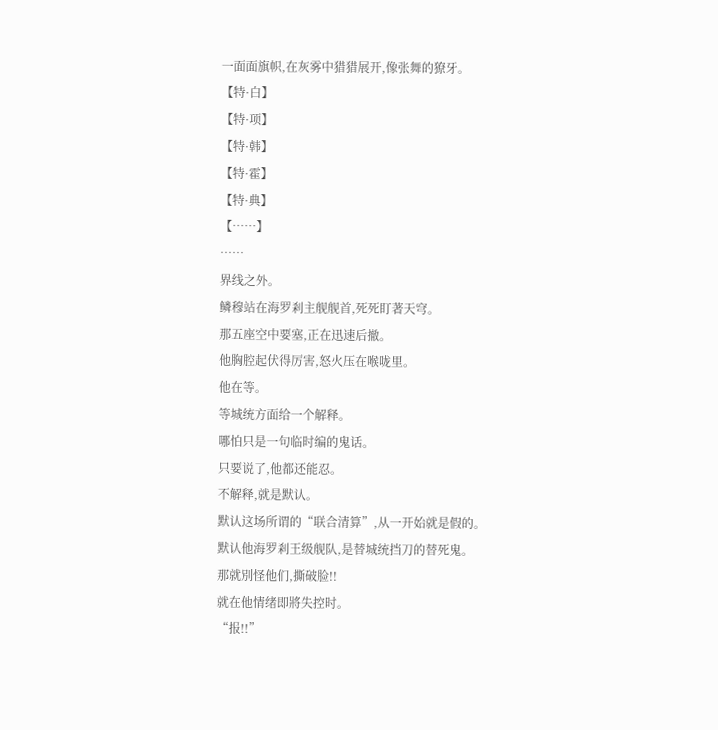一面面旗帜,在灰雾中猎猎展开,像张舞的獠牙。
【特·白】
【特·项】
【特·韩】
【特·霍】
【特·典】
【……】
……
界线之外。
鳞穆站在海罗剎主舰舰首,死死盯著天穹。
那五座空中要塞,正在迅速后撤。
他胸腔起伏得厉害,怒火压在喉咙里。
他在等。
等城统方面给一个解释。
哪怕只是一句临时编的鬼话。
只要说了,他都还能忍。
不解释,就是默认。
默认这场所谓的“联合清算”,从一开始就是假的。
默认他海罗剎王级舰队,是替城统挡刀的替死鬼。
那就別怪他们,撕破脸!!
就在他情绪即將失控时。
“报!!”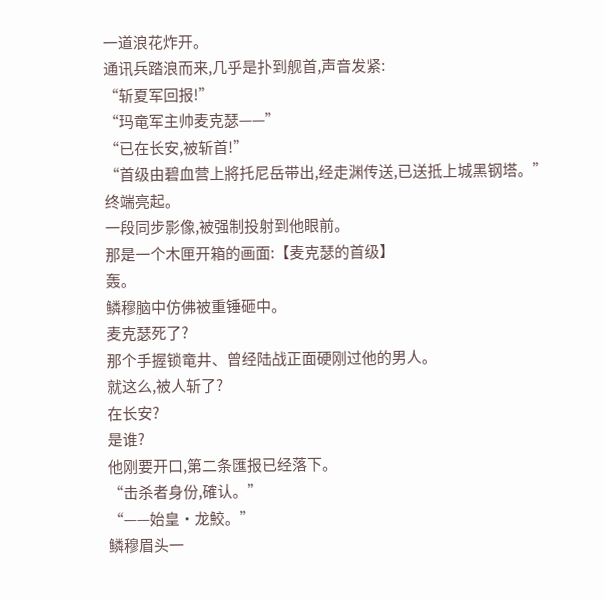一道浪花炸开。
通讯兵踏浪而来,几乎是扑到舰首,声音发紧:
“斩夏军回报!”
“玛竜军主帅麦克瑟——”
“已在长安,被斩首!”
“首级由碧血营上將托尼岳带出,经走渊传送,已送抵上城黑钢塔。”
终端亮起。
一段同步影像,被强制投射到他眼前。
那是一个木匣开箱的画面:【麦克瑟的首级】
轰。
鳞穆脑中仿佛被重锤砸中。
麦克瑟死了?
那个手握锁竜井、曾经陆战正面硬刚过他的男人。
就这么,被人斩了?
在长安?
是谁?
他刚要开口,第二条匯报已经落下。
“击杀者身份,確认。”
“——始皇·龙鮫。”
鳞穆眉头一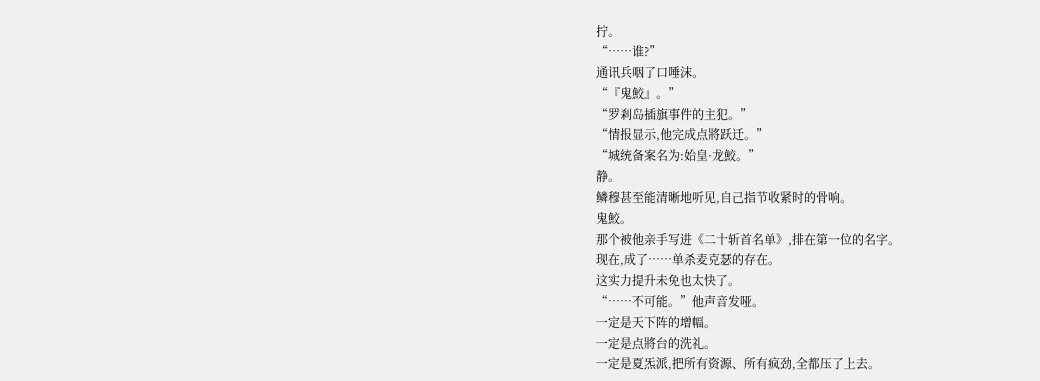拧。
“……谁?”
通讯兵咽了口唾沫。
“『鬼鮫』。”
“罗剎岛插旗事件的主犯。”
“情报显示,他完成点將跃迁。”
“城统备案名为:始皇·龙鮫。”
静。
鳞穆甚至能清晰地听见,自己指节收紧时的骨响。
鬼鮫。
那个被他亲手写进《二十斩首名单》,排在第一位的名字。
现在,成了……单杀麦克瑟的存在。
这实力提升未免也太快了。
“……不可能。”他声音发哑。
一定是天下阵的增幅。
一定是点將台的洗礼。
一定是夏炁派,把所有资源、所有疯劲,全都压了上去。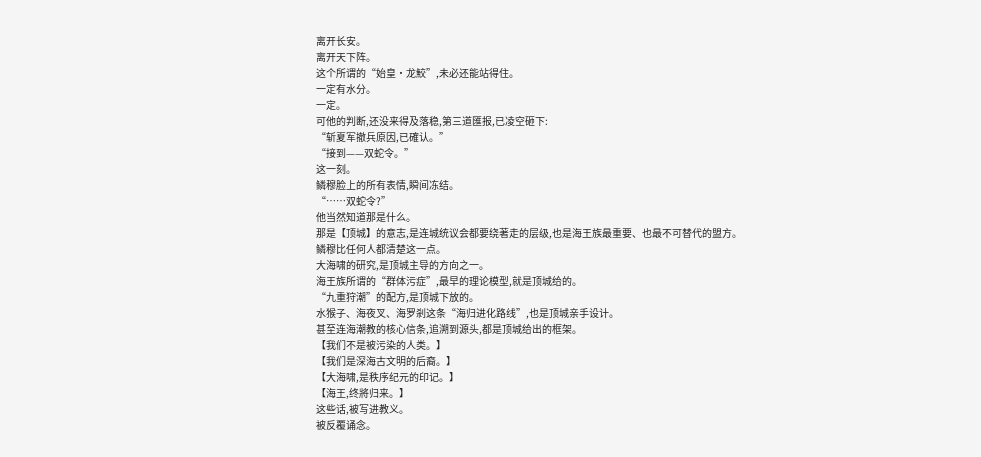离开长安。
离开天下阵。
这个所谓的“始皇·龙鮫”,未必还能站得住。
一定有水分。
一定。
可他的判断,还没来得及落稳,第三道匯报,已凌空砸下:
“斩夏军撤兵原因,已確认。”
“接到——双蛇令。”
这一刻。
鳞穆脸上的所有表情,瞬间冻结。
“……双蛇令?”
他当然知道那是什么。
那是【顶城】的意志,是连城统议会都要绕著走的层级,也是海王族最重要、也最不可替代的盟方。
鳞穆比任何人都清楚这一点。
大海啸的研究,是顶城主导的方向之一。
海王族所谓的“群体污症”,最早的理论模型,就是顶城给的。
“九重狩潮”的配方,是顶城下放的。
水猴子、海夜叉、海罗剎这条“海归进化路线”,也是顶城亲手设计。
甚至连海潮教的核心信条,追溯到源头,都是顶城给出的框架。
【我们不是被污染的人类。】
【我们是深海古文明的后裔。】
【大海啸,是秩序纪元的印记。】
【海王,终將归来。】
这些话,被写进教义。
被反覆诵念。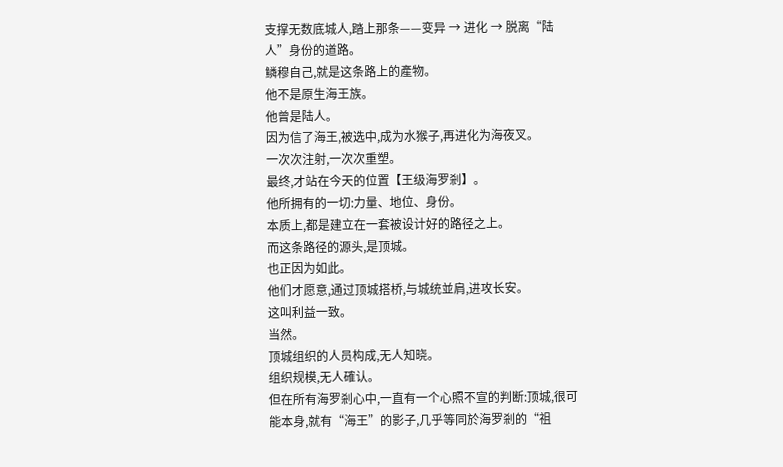支撑无数底城人,踏上那条——变异 → 进化 → 脱离“陆人”身份的道路。
鳞穆自己,就是这条路上的產物。
他不是原生海王族。
他曾是陆人。
因为信了海王,被选中,成为水猴子,再进化为海夜叉。
一次次注射,一次次重塑。
最终,才站在今天的位置【王级海罗剎】。
他所拥有的一切:力量、地位、身份。
本质上,都是建立在一套被设计好的路径之上。
而这条路径的源头,是顶城。
也正因为如此。
他们才愿意,通过顶城搭桥,与城统並肩,进攻长安。
这叫利益一致。
当然。
顶城组织的人员构成,无人知晓。
组织规模,无人確认。
但在所有海罗剎心中,一直有一个心照不宣的判断:顶城,很可能本身,就有“海王”的影子,几乎等同於海罗剎的“祖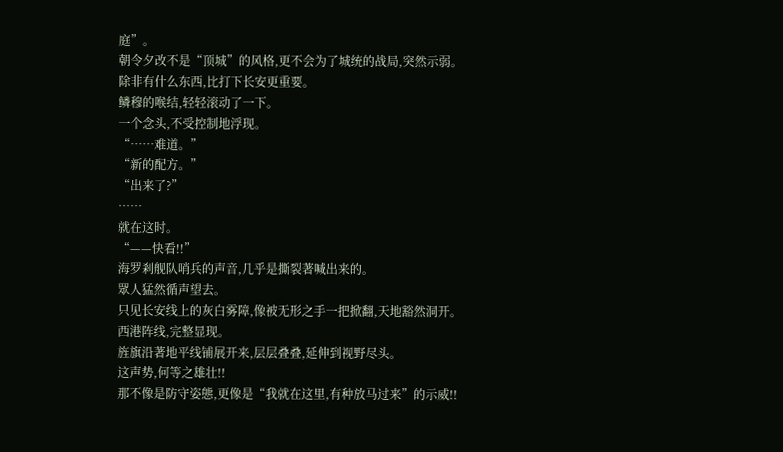庭”。
朝令夕改不是“顶城”的风格,更不会为了城统的战局,突然示弱。
除非有什么东西,比打下长安更重要。
鳞穆的喉结,轻轻滚动了一下。
一个念头,不受控制地浮现。
“……难道。”
“新的配方。”
“出来了?”
……
就在这时。
“——快看!!”
海罗剎舰队哨兵的声音,几乎是撕裂著喊出来的。
眾人猛然循声望去。
只见长安线上的灰白雾障,像被无形之手一把掀翻,天地豁然洞开。
西港阵线,完整显现。
旌旗沿著地平线铺展开来,层层叠叠,延伸到视野尽头。
这声势,何等之雄壮!!
那不像是防守姿態,更像是“我就在这里,有种放马过来”的示威!!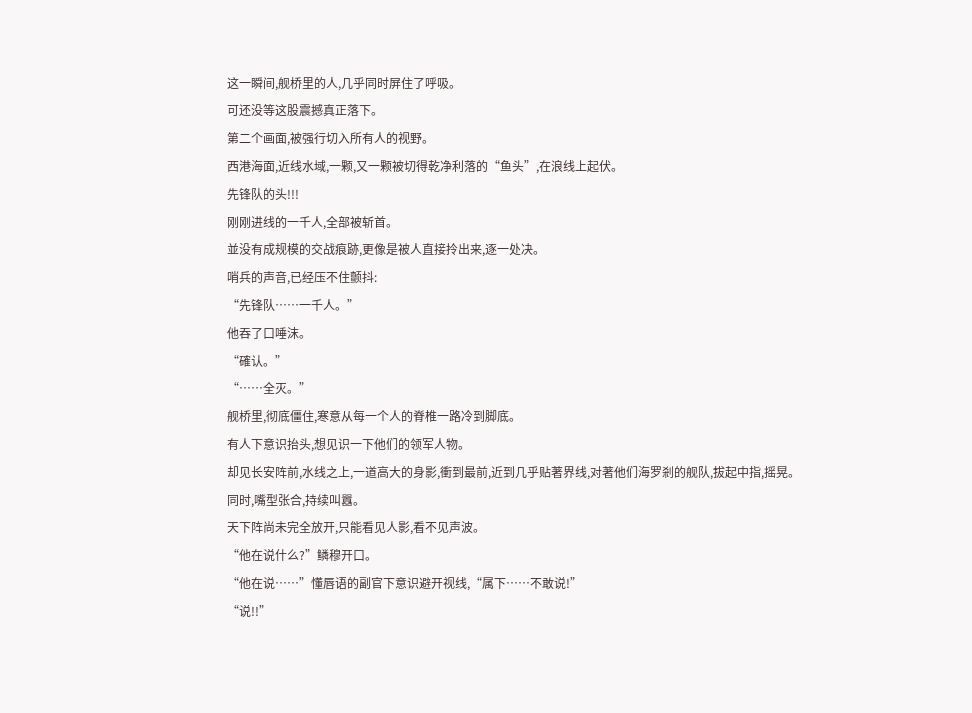这一瞬间,舰桥里的人,几乎同时屏住了呼吸。
可还没等这股震撼真正落下。
第二个画面,被强行切入所有人的视野。
西港海面,近线水域,一颗,又一颗被切得乾净利落的“鱼头”,在浪线上起伏。
先锋队的头!!!
刚刚进线的一千人,全部被斩首。
並没有成规模的交战痕跡,更像是被人直接拎出来,逐一处决。
哨兵的声音,已经压不住颤抖:
“先锋队……一千人。”
他吞了口唾沫。
“確认。”
“……全灭。”
舰桥里,彻底僵住,寒意从每一个人的脊椎一路冷到脚底。
有人下意识抬头,想见识一下他们的领军人物。
却见长安阵前,水线之上,一道高大的身影,衝到最前,近到几乎贴著界线,对著他们海罗剎的舰队,拔起中指,摇晃。
同时,嘴型张合,持续叫囂。
天下阵尚未完全放开,只能看见人影,看不见声波。
“他在说什么?”鳞穆开口。
“他在说……”懂唇语的副官下意识避开视线,“属下……不敢说!”
“说!!”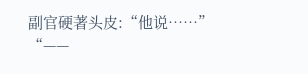副官硬著头皮:“他说……”
“——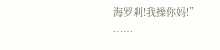海罗剎!我操你妈!”
……